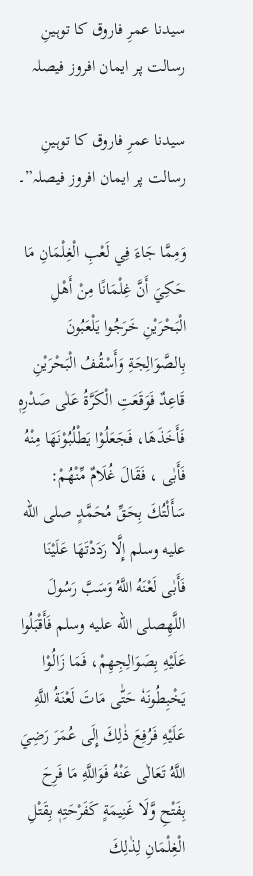سیدنا عمرِ فاروق کا توہینِ رسالت پر ایمان افروز فیصلہ

سیدنا عمرِ فاروق کا توہینِ رسالت پر ایمان افروز فیصلہ”۔

وَمِمَّا جَاءَ فِي لَعْبِ الْغِلْمَانِ مَا حَكِيَ أَنَّ غِلْمَانًا مِنْ أَهْلِ الْبَحْرَيْنِ خَرَجُوا يَلْعَبُونَ بِالصَّوَالِجَةِ وَأَسْقُفُ الْبَحْرَيْنِ قَاعِدٌ فَوَقَعَتِ الْكَرَّةُ عَلٰى صَدْرِهٖ فَأَخَذَهَا، فَجَعَلُوْا يَطْلُبُوْنَهَا مِنْهُ فَأَبٰى ، فَقَالَ غُلَامٌ مِّنْهُمْ: سَأَلْتُكَ بِحَقِّ مُحَمَّدٍ صلى الله عليه وسلم إِلَّا رَدَدْتَهَا عَلَيْنَا فَأَبٰى لَعْنَهُ اللَّهُ وَسَبَّ رَسُولَ اللَّهِصلى الله عليه وسلم فَأَقْبَلُوا عَلَيْهِ بِصَوَالِجِهِمْ، فَمَا زَالُوْا يَخْبِطُونَهٗ حَتّٰى مَاتَ لَعْنَةُ اللَّهِ عَلَيْهِ فَرُفِعَ ذٰلِكَ إِلَى عُمَرَ رَضِيَ اللَّهُ تَعَالٰى عَنْهُ فَوَاللَّهِ مَا فَرِحَ بِفَتْحِ وَّلَا غَنِيمَةٍ كَفَرْحَتِهٖ بِقَتْلِ الْغِلْمَانِ لِذٰلِكَ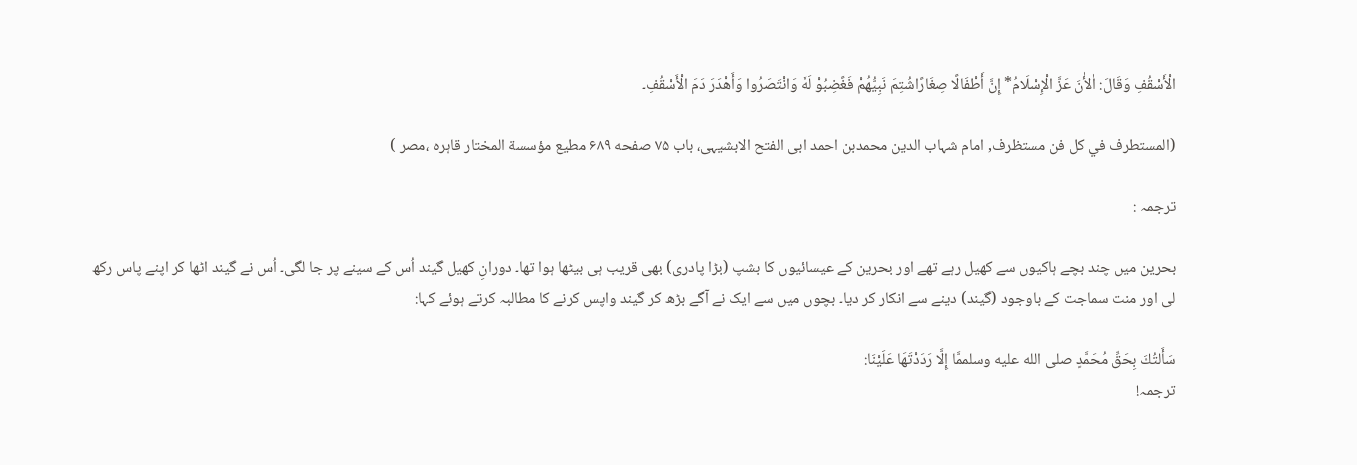الْأَسْقُفِ وَقَالَ: اٰلأٰنَ عَزَّ الْإِسْلَامُ* إِنَّ أَطْفَالًا صِغَارًاشُتِمَ نَبِیُّھُمْ فَغًضِبُوْ لَهٗ وَانْتَصَرُوا وَأَهْدَرَ دَمَ الْأَسْقُفِ۔

(المستطرف في كل فن مستظرف, امام شہاب الدین محمدبن احمد ابی الفتح الابشیہی، باب ۷۵ صفحه ۶۸۹ مطیع مؤسسة المختار قاہرہ ،مصر )

ترجمہ :

بحرین میں چند بچے ہاکیوں سے کھیل رہے تھے اور بحرین کے عیسائیوں کا بشپ (بڑا پادری) بھی قریب ہی بیٹھا ہوا تھا۔ دورانِ کھیل گیند اُس کے سینے پر جا لگی۔ اُس نے گیند اٹھا کر اپنے پاس رکھ لی اور منت سماجت کے باوجود (گیند) دینے سے انکار کر دیا۔ بچوں میں سے ایک نے آگے بڑھ کر گیند واپس کرنے کا مطالبہ کرتے ہوئے کہا:

سَأَلتُكَ بِحَقِّ مُحَمَّدٍ صلى الله عليه وسلممَّا إِلَّا رَدَدْتَهَا عَلَيْنَا:
ترجمہ!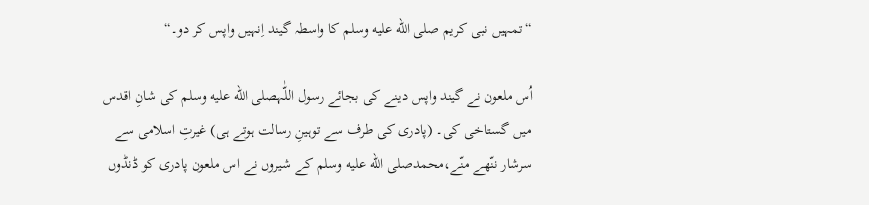“تمہیں نبی کریم صلى الله عليه وسلم کا واسطہ گیند اِنہیں واپس کر دو۔“

اُس ملعون نے گیند واپس دینے کی بجائے رسول اللّٰہصلى الله عليه وسلم کی شانِ اقدس میں گستاخی کی۔ (پادری کی طرف سے توہینِ رسالت ہوتے ہی) غیرتِ اسلامی سے سرشار ننّھے منّے،محمدصلى الله عليه وسلم کے شیروں نے اس ملعون پادری کو ڈنڈوں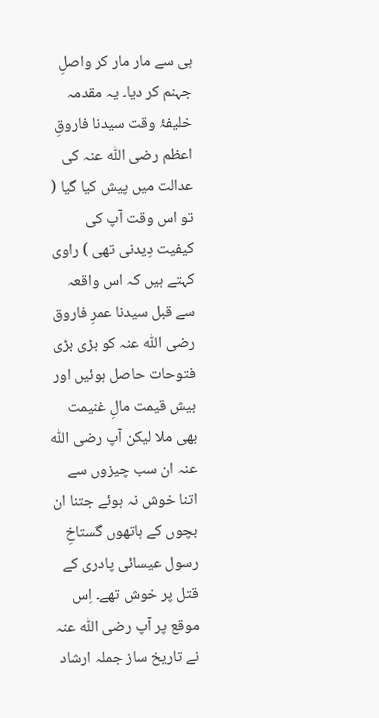ہی سے مار مار کر واصلِ جہنم کر دیا۔ یہ مقدمہ خلیفۂ وقت سیدنا فاروقِ اعظم رضی اللّٰہ عنہ کی عدالت میں پیش کیا گیا ( تو اس وقت آپ کی کیفیت دِیدنی تھی ) راوی کہتے ہیں کہ اس واقعہ سے قبل سیدنا عمرِ فاروق رضی اللّٰہ عنہ کو بڑی بڑی فتوحات حاصل ہوئیں اور بیش قیمت مالِ غنیمت بھی ملا لیکن آپ رضی اللّٰہ عنہ ان سب چیزوں سے اتنا خوش نہ ہوئے جتنا ان بچوں کے ہاتھوں گستاخِ رسول عیسائی پادری کے قتل پر خوش تھے۔ اِس موقع پر آپ رضی اللّٰہ عنہ نے تاریخ ساز جملہ ارشاد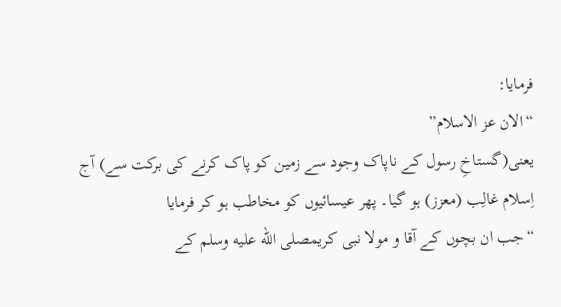فرمایا:
“الان عز الاسلام”
یعنی(گستاخِ رسول کے ناپاک وجود سے زمین کو پاک کرنے کی برکت سے) آج اِسلام غالِب (معزز) ہو گیا۔ پھر عیسائیوں کو مخاطب ہو کر فرمایا
“جب ان بچوں کے آقا و مولا نبی کریمصلى الله عليه وسلم کے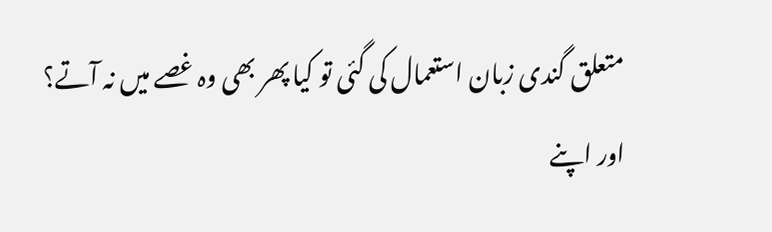متعلق گندی زبان استعمال کی گئی تو کیا پھر بھی وہ غصے میں نہ آتے؟
اور اپنے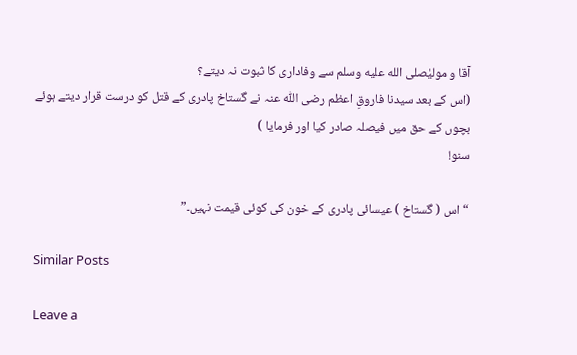آقا و مولیٰصلى الله عليه وسلم سے وفاداری کا ثبوت نہ دیتے؟
(اس کے بعد سیدنا فاروقِ اعظم رضی اللّٰہ عنہ نے گستاخ پادری کے قتل کو درست قرار دیتے ہوئے بچوں کے حق میں فیصلہ صادر کیا اور فرمایا )
سنو!

“اس ( گستاخ ) عیسائی پادری کے خون کی کوئی قیمت نہیں۔”

Similar Posts

Leave a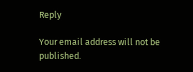Reply

Your email address will not be published.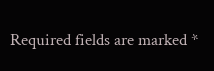Required fields are marked *